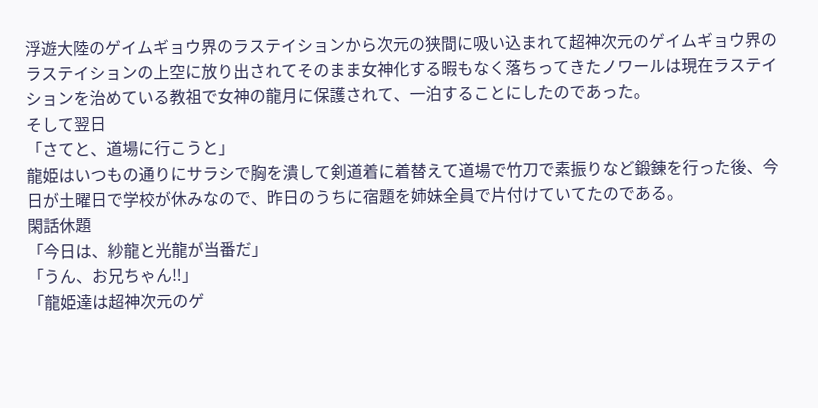浮遊大陸のゲイムギョウ界のラステイションから次元の狭間に吸い込まれて超神次元のゲイムギョウ界のラステイションの上空に放り出されてそのまま女神化する暇もなく落ちってきたノワールは現在ラステイションを治めている教祖で女神の龍月に保護されて、一泊することにしたのであった。
そして翌日
「さてと、道場に行こうと」
龍姫はいつもの通りにサラシで胸を潰して剣道着に着替えて道場で竹刀で素振りなど鍛錬を行った後、今日が土曜日で学校が休みなので、昨日のうちに宿題を姉妹全員で片付けていてたのである。
閑話休題
「今日は、紗龍と光龍が当番だ」
「うん、お兄ちゃん‼」
「龍姫達は超神次元のゲ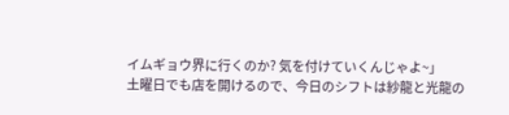イムギョウ界に行くのか? 気を付けていくんじゃよ~」
土曜日でも店を開けるので、今日のシフトは紗龍と光龍の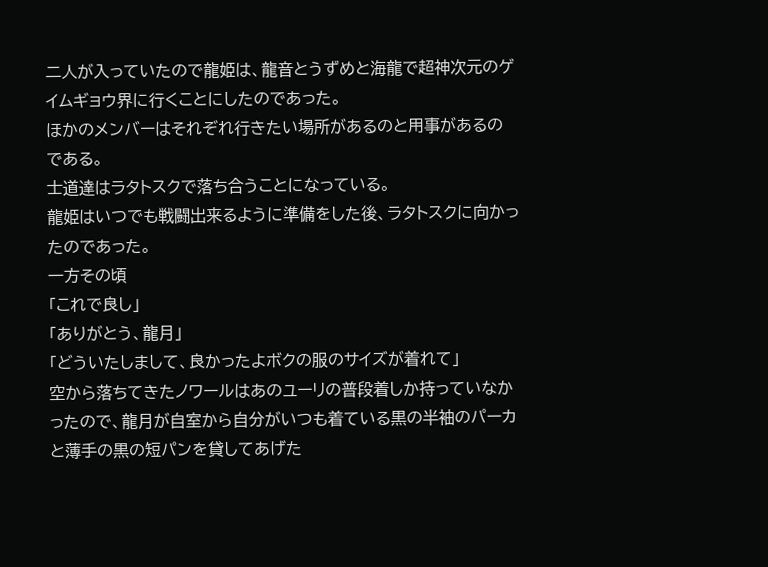二人が入っていたので龍姫は、龍音とうずめと海龍で超神次元のゲイムギョウ界に行くことにしたのであった。
ほかのメンバーはそれぞれ行きたい場所があるのと用事があるのである。
士道達はラタトスクで落ち合うことになっている。
龍姫はいつでも戦闘出来るように準備をした後、ラタトスクに向かったのであった。
一方その頃
「これで良し」
「ありがとう、龍月」
「どういたしまして、良かったよボクの服のサイズが着れて」
空から落ちてきたノワールはあのユーリの普段着しか持っていなかったので、龍月が自室から自分がいつも着ている黒の半袖のパーカと薄手の黒の短パンを貸してあげた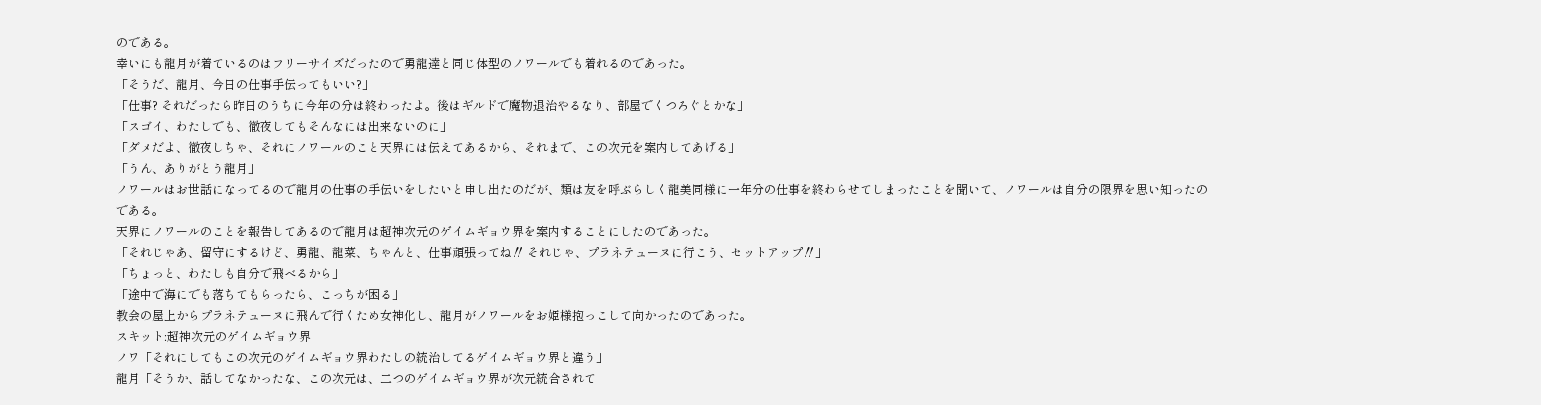のである。
幸いにも龍月が着ているのはフリーサイズだったので勇龍達と同じ体型のノワールでも着れるのであった。
「そうだ、龍月、今日の仕事手伝ってもいい?」
「仕事? それだったら昨日のうちに今年の分は終わったよ。後はギルドで魔物退治やるなり、部屋でくつろぐとかな」
「スゴイ、わたしでも、徹夜してもそんなには出来ないのに」
「ダメだよ、徹夜しちゃ、それにノワールのこと天界には伝えてあるから、それまで、この次元を案内してあげる」
「うん、ありがとう龍月」
ノワールはお世話になってるので龍月の仕事の手伝いをしたいと申し出たのだが、類は友を呼ぶらしく龍美同様に一年分の仕事を終わらせてしまったことを聞いて、ノワールは自分の限界を思い知ったのである。
天界にノワールのことを報告してあるので龍月は超神次元のゲイムギョウ界を案内することにしたのであった。
「それじゃあ、留守にするけど、勇龍、龍菜、ちゃんと、仕事頑張ってね‼ それじゃ、プラネテューヌに行こう、セットアップ‼」
「ちょっと、わたしも自分で飛べるから」
「途中で海にでも落ちてもらったら、こっちが困る」
教会の屋上からプラネテューヌに飛んで行くため女神化し、龍月がノワールをお姫様抱っこして向かったのであった。
スキット:超神次元のゲイムギョウ界
ノワ「それにしてもこの次元のゲイムギョウ界わたしの統治してるゲイムギョウ界と違う」
龍月「そうか、話してなかったな、この次元は、二つのゲイムギョウ界が次元統合されて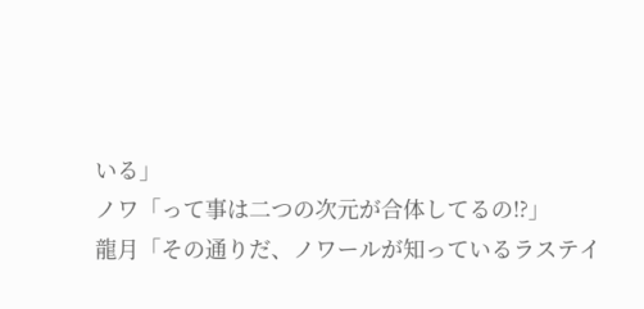いる」
ノワ「って事は二つの次元が合体してるの⁉」
龍月「その通りだ、ノワールが知っているラステイ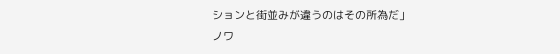ションと街並みが違うのはその所為だ」
ノワ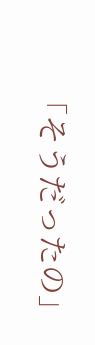「そうだったの」